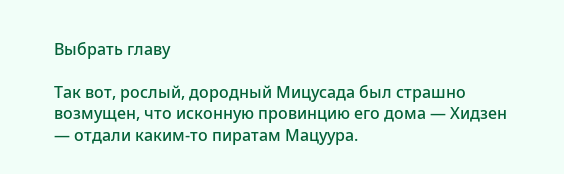Выбрать главу

Так вот, рослый, дородный Мицусада был страшно возмущен, что исконную провинцию его дома — Хидзен — отдали каким-то пиратам Мацуура.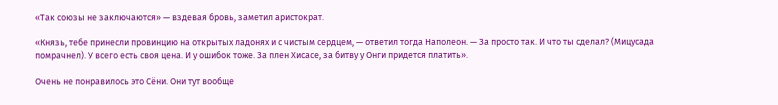«Так союзы не заключаются» — вздевая бровь, заметил аристократ.

«Князь, тебе принесли провинцию на открытых ладонях и с чистым сердцем, — ответил тогда Наполеон. — За просто так. И что ты сделал? (Мицусада помрачнел). У всего есть своя цена. И у ошибок тоже. За плен Хисасе, за битву у Онги придется платить».

Очень не понравилось это Сёни. Они тут вообще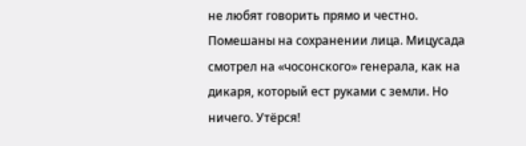не любят говорить прямо и честно. Помешаны на сохранении лица. Мицусада смотрел на «чосонского» генерала, как на дикаря, который ест руками с земли. Но ничего. Утёрся!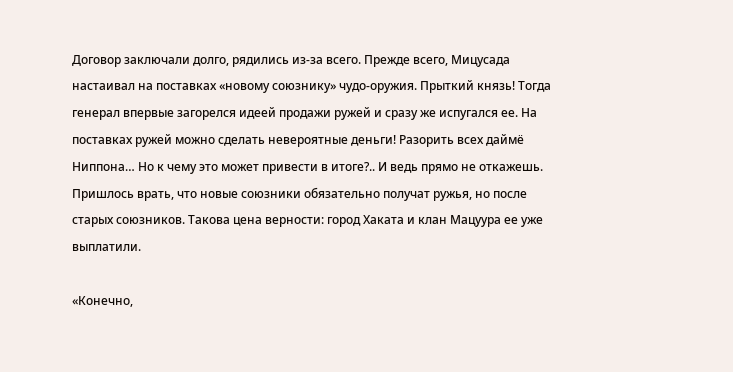Договор заключали долго, рядились из-за всего. Прежде всего, Мицусада настаивал на поставках «новому союзнику» чудо-оружия. Прыткий князь! Тогда генерал впервые загорелся идеей продажи ружей и сразу же испугался ее. На поставках ружей можно сделать невероятные деньги! Разорить всех даймё Ниппона… Но к чему это может привести в итоге?.. И ведь прямо не откажешь. Пришлось врать, что новые союзники обязательно получат ружья, но после старых союзников. Такова цена верности: город Хаката и клан Мацуура ее уже выплатили.

«Конечно,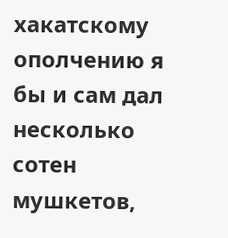хакатскому ополчению я бы и сам дал несколько сотен мушкетов,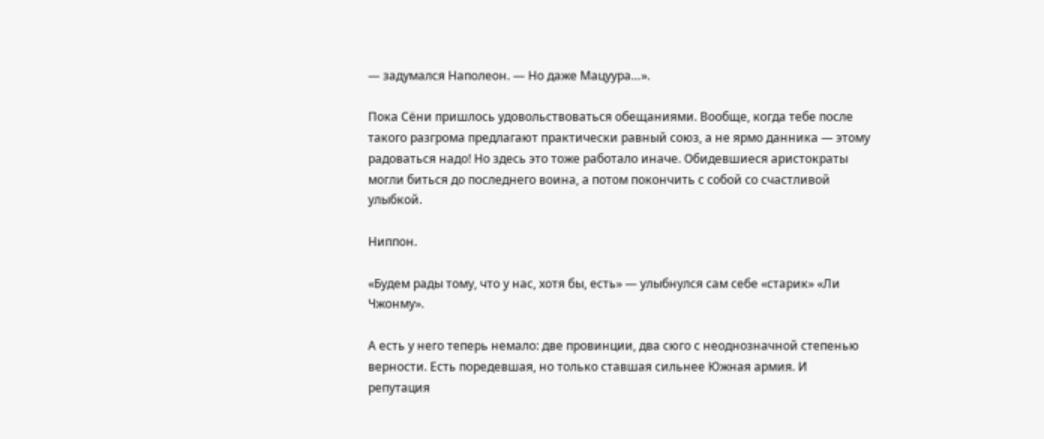— задумался Наполеон. — Но даже Мацуура…».

Пока Сёни пришлось удовольствоваться обещаниями. Вообще, когда тебе после такого разгрома предлагают практически равный союз, а не ярмо данника — этому радоваться надо! Но здесь это тоже работало иначе. Обидевшиеся аристократы могли биться до последнего воина, а потом покончить с собой со счастливой улыбкой.

Ниппон.

«Будем рады тому, что у нас, хотя бы, есть» — улыбнулся сам себе «старик» «Ли Чжонму».

А есть у него теперь немало: две провинции, два сюго с неоднозначной степенью верности. Есть поредевшая, но только ставшая сильнее Южная армия. И репутация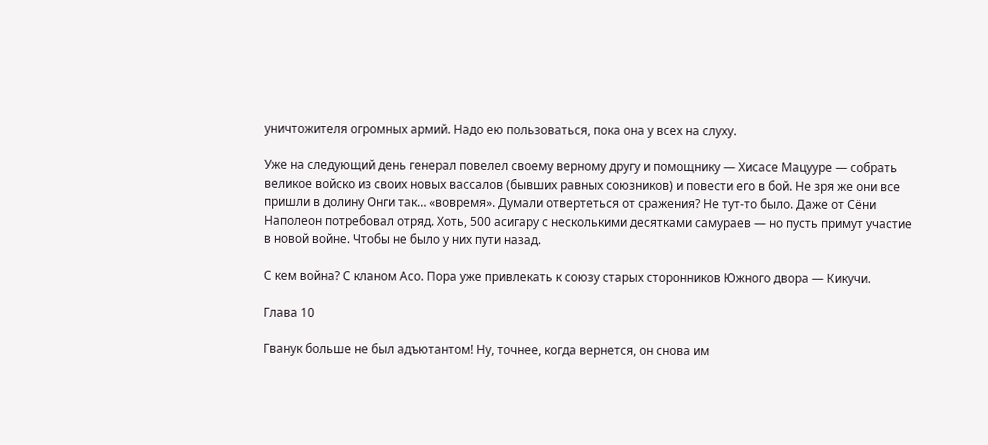уничтожителя огромных армий. Надо ею пользоваться, пока она у всех на слуху.

Уже на следующий день генерал повелел своему верному другу и помощнику — Хисасе Мацууре — собрать великое войско из своих новых вассалов (бывших равных союзников) и повести его в бой. Не зря же они все пришли в долину Онги так… «вовремя». Думали отвертеться от сражения? Не тут-то было. Даже от Сёни Наполеон потребовал отряд. Хоть, 500 асигару с несколькими десятками самураев — но пусть примут участие в новой войне. Чтобы не было у них пути назад.

С кем война? С кланом Асо. Пора уже привлекать к союзу старых сторонников Южного двора — Кикучи.

Глава 10

Гванук больше не был адъютантом! Ну, точнее, когда вернется, он снова им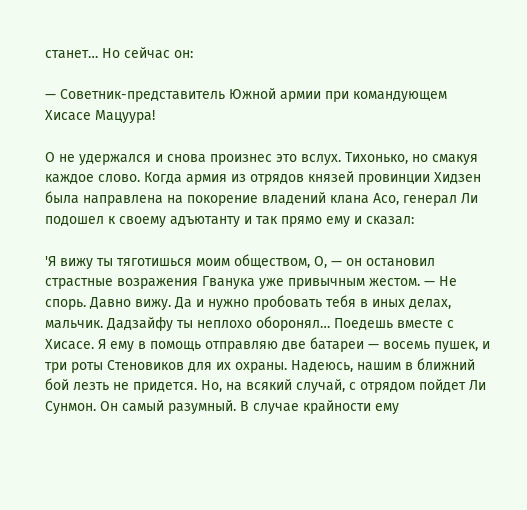станет… Но сейчас он:

— Советник-представитель Южной армии при командующем Хисасе Мацуура!

О не удержался и снова произнес это вслух. Тихонько, но смакуя каждое слово. Когда армия из отрядов князей провинции Хидзен была направлена на покорение владений клана Асо, генерал Ли подошел к своему адъютанту и так прямо ему и сказал:

'Я вижу ты тяготишься моим обществом, О, — он остановил страстные возражения Гванука уже привычным жестом. — Не спорь. Давно вижу. Да и нужно пробовать тебя в иных делах, мальчик. Дадзайфу ты неплохо оборонял… Поедешь вместе с Хисасе. Я ему в помощь отправляю две батареи — восемь пушек, и три роты Стеновиков для их охраны. Надеюсь, нашим в ближний бой лезть не придется. Но, на всякий случай, с отрядом пойдет Ли Сунмон. Он самый разумный. В случае крайности ему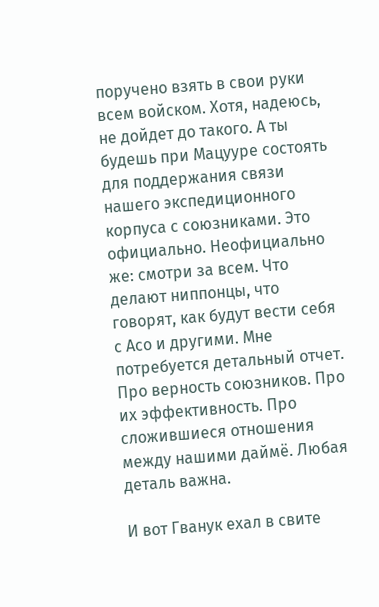поручено взять в свои руки всем войском. Хотя, надеюсь, не дойдет до такого. А ты будешь при Мацууре состоять для поддержания связи нашего экспедиционного корпуса с союзниками. Это официально. Неофициально же: смотри за всем. Что делают ниппонцы, что говорят, как будут вести себя с Асо и другими. Мне потребуется детальный отчет. Про верность союзников. Про их эффективность. Про сложившиеся отношения между нашими даймё. Любая деталь важна.

И вот Гванук ехал в свите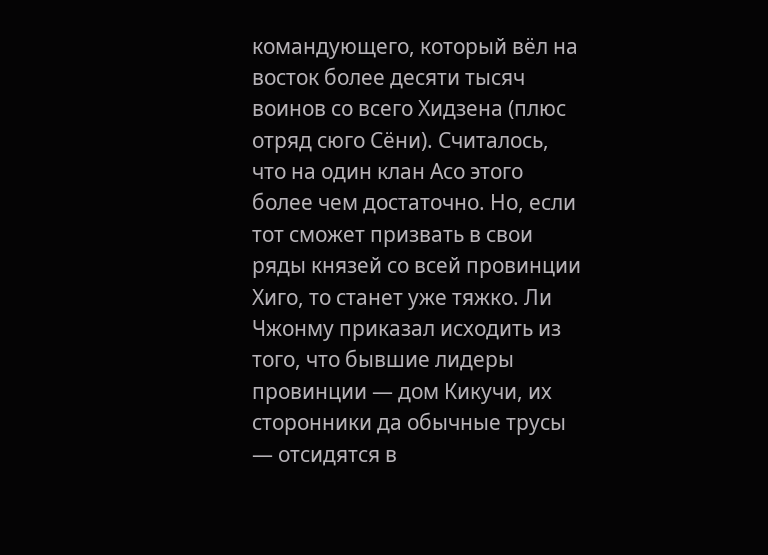командующего, который вёл на восток более десяти тысяч воинов со всего Хидзена (плюс отряд сюго Сёни). Считалось, что на один клан Асо этого более чем достаточно. Но, если тот сможет призвать в свои ряды князей со всей провинции Хиго, то станет уже тяжко. Ли Чжонму приказал исходить из того, что бывшие лидеры провинции — дом Кикучи, их сторонники да обычные трусы — отсидятся в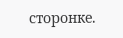сторонке.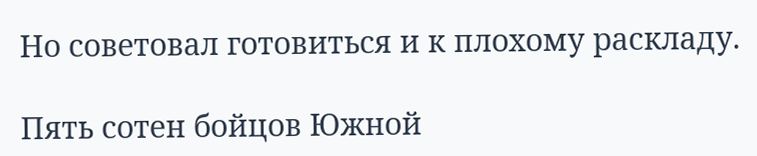Но советовал готовиться и к плохому раскладу.

Пять сотен бойцов Южной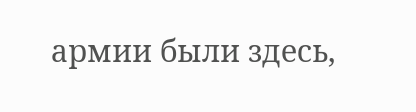армии были здесь,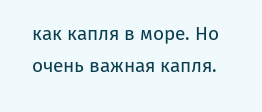как капля в море. Но очень важная капля.